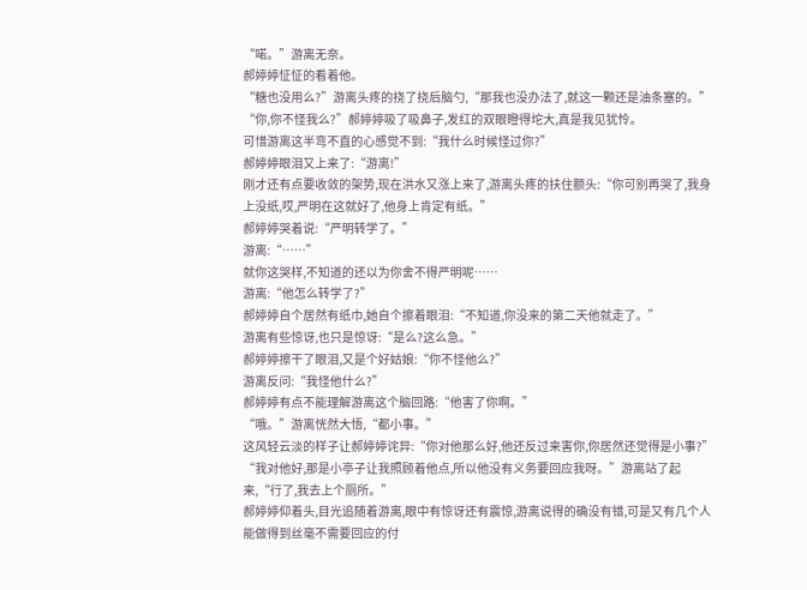“喏。”游离无奈。
郝婷婷怔怔的看着他。
“糖也没用么?”游离头疼的挠了挠后脑勺,“那我也没办法了,就这一颗还是油条塞的。”
“你,你不怪我么?”郝婷婷吸了吸鼻子,发红的双眼瞪得坨大,真是我见犹怜。
可惜游离这半弯不直的心感觉不到:“我什么时候怪过你?”
郝婷婷眼泪又上来了:“游离!”
刚才还有点要收敛的架势,现在洪水又涨上来了,游离头疼的扶住额头:“你可别再哭了,我身上没纸,哎,严明在这就好了,他身上肯定有纸。”
郝婷婷哭着说:“严明转学了。”
游离:“……”
就你这哭样,不知道的还以为你舍不得严明呢……
游离:“他怎么转学了?”
郝婷婷自个居然有纸巾,她自个擦着眼泪:“不知道,你没来的第二天他就走了。”
游离有些惊讶,也只是惊讶:“是么?这么急。”
郝婷婷擦干了眼泪,又是个好姑娘:“你不怪他么?”
游离反问:“我怪他什么?”
郝婷婷有点不能理解游离这个脑回路:“他害了你啊。”
“哦。”游离恍然大悟,“都小事。”
这风轻云淡的样子让郝婷婷诧异:“你对他那么好,他还反过来害你,你居然还觉得是小事?”
“我对他好,那是小亭子让我照顾着他点,所以他没有义务要回应我呀。”游离站了起来,“行了,我去上个厕所。”
郝婷婷仰着头,目光追随着游离,眼中有惊讶还有震惊,游离说得的确没有错,可是又有几个人能做得到丝毫不需要回应的付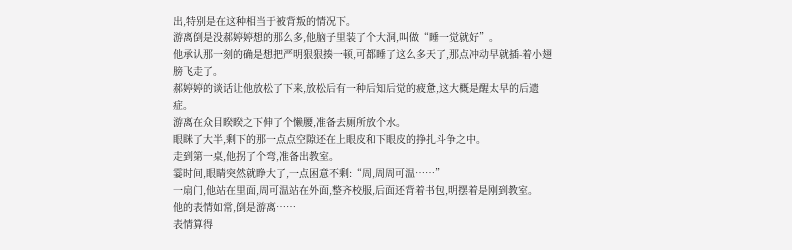出,特别是在这种相当于被背叛的情况下。
游离倒是没郝婷婷想的那么多,他脑子里装了个大洞,叫做“睡一觉就好”。
他承认那一刻的确是想把严明狠狠揍一顿,可都睡了这么多天了,那点冲动早就插-着小翅膀飞走了。
郝婷婷的谈话让他放松了下来,放松后有一种后知后觉的疲惫,这大概是醒太早的后遗症。
游离在众目睽睽之下伸了个懒腰,准备去厕所放个水。
眼眯了大半,剩下的那一点点空隙还在上眼皮和下眼皮的挣扎斗争之中。
走到第一桌,他拐了个弯,准备出教室。
霎时间,眼睛突然就睁大了,一点困意不剩:“周,周周可温……”
一扇门,他站在里面,周可温站在外面,整齐校服,后面还背着书包,明摆着是刚到教室。
他的表情如常,倒是游离……
表情算得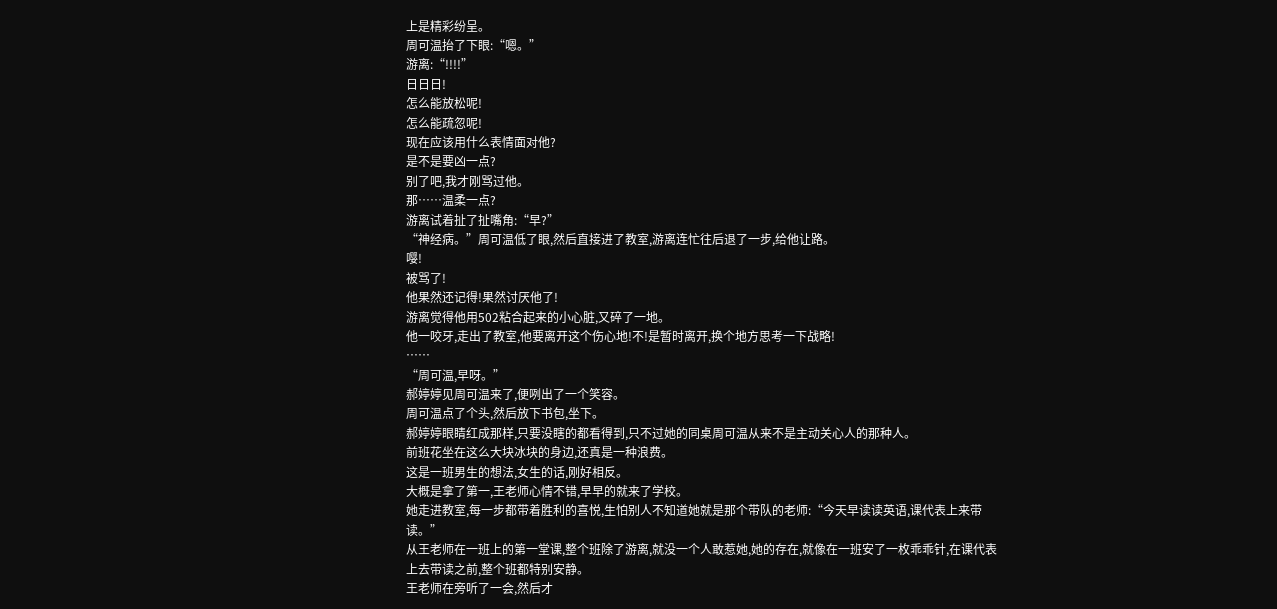上是精彩纷呈。
周可温抬了下眼:“嗯。”
游离:“!!!!”
日日日!
怎么能放松呢!
怎么能疏忽呢!
现在应该用什么表情面对他?
是不是要凶一点?
别了吧,我才刚骂过他。
那……温柔一点?
游离试着扯了扯嘴角:“早?”
“神经病。”周可温低了眼,然后直接进了教室,游离连忙往后退了一步,给他让路。
嘤!
被骂了!
他果然还记得!果然讨厌他了!
游离觉得他用502粘合起来的小心脏,又碎了一地。
他一咬牙,走出了教室,他要离开这个伤心地!不!是暂时离开,换个地方思考一下战略!
……
“周可温,早呀。”
郝婷婷见周可温来了,便咧出了一个笑容。
周可温点了个头,然后放下书包,坐下。
郝婷婷眼睛红成那样,只要没瞎的都看得到,只不过她的同桌周可温从来不是主动关心人的那种人。
前班花坐在这么大块冰块的身边,还真是一种浪费。
这是一班男生的想法,女生的话,刚好相反。
大概是拿了第一,王老师心情不错,早早的就来了学校。
她走进教室,每一步都带着胜利的喜悦,生怕别人不知道她就是那个带队的老师:“今天早读读英语,课代表上来带读。”
从王老师在一班上的第一堂课,整个班除了游离,就没一个人敢惹她,她的存在,就像在一班安了一枚乖乖针,在课代表上去带读之前,整个班都特别安静。
王老师在旁听了一会,然后才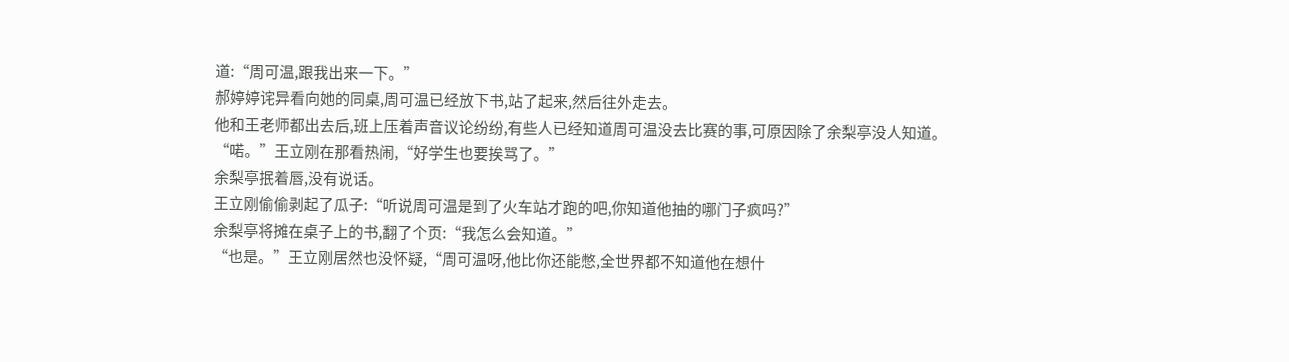道:“周可温,跟我出来一下。”
郝婷婷诧异看向她的同桌,周可温已经放下书,站了起来,然后往外走去。
他和王老师都出去后,班上压着声音议论纷纷,有些人已经知道周可温没去比赛的事,可原因除了余梨亭没人知道。
“喏。”王立刚在那看热闹,“好学生也要挨骂了。”
余梨亭抿着唇,没有说话。
王立刚偷偷剥起了瓜子:“听说周可温是到了火车站才跑的吧,你知道他抽的哪门子疯吗?”
余梨亭将摊在桌子上的书,翻了个页:“我怎么会知道。”
“也是。”王立刚居然也没怀疑,“周可温呀,他比你还能憋,全世界都不知道他在想什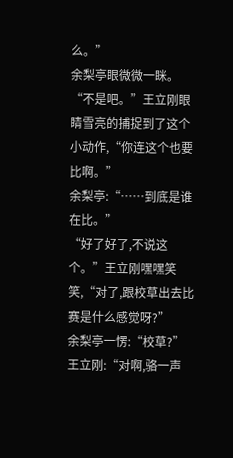么。”
余梨亭眼微微一眯。
“不是吧。”王立刚眼睛雪亮的捕捉到了这个小动作,“你连这个也要比啊。”
余梨亭:“……到底是谁在比。”
“好了好了,不说这个。”王立刚嘿嘿笑笑,“对了,跟校草出去比赛是什么感觉呀?”
余梨亭一愣:“校草?”
王立刚:“对啊,骆一声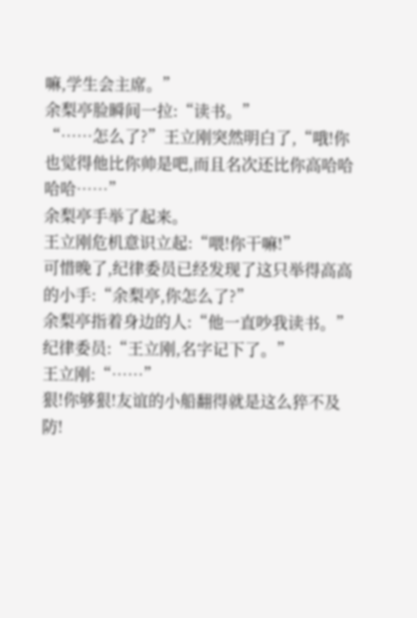嘛,学生会主席。”
余梨亭脸瞬间一拉:“读书。”
“……怎么了?”王立刚突然明白了,“哦!你也觉得他比你帅是吧,而且名次还比你高哈哈哈哈……”
余梨亭手举了起来。
王立刚危机意识立起:“喂!你干嘛!”
可惜晚了,纪律委员已经发现了这只举得高高的小手:“余梨亭,你怎么了?”
余梨亭指着身边的人:“他一直吵我读书。”
纪律委员:“王立刚,名字记下了。”
王立刚:“……”
狠!你够狠!友谊的小船翻得就是这么猝不及防!